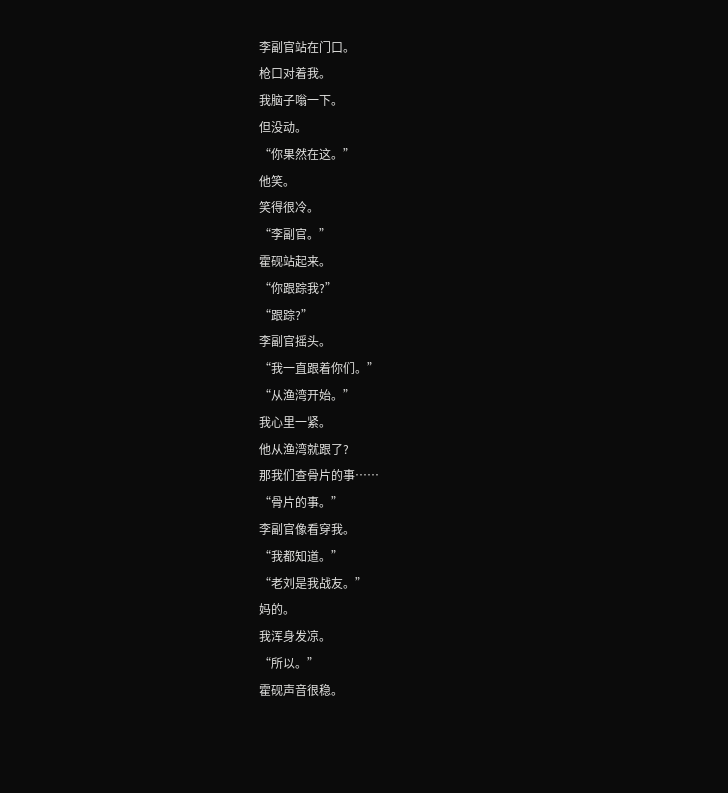李副官站在门口。
枪口对着我。
我脑子嗡一下。
但没动。
“你果然在这。”
他笑。
笑得很冷。
“李副官。”
霍砚站起来。
“你跟踪我?”
“跟踪?”
李副官摇头。
“我一直跟着你们。”
“从渔湾开始。”
我心里一紧。
他从渔湾就跟了?
那我们查骨片的事……
“骨片的事。”
李副官像看穿我。
“我都知道。”
“老刘是我战友。”
妈的。
我浑身发凉。
“所以。”
霍砚声音很稳。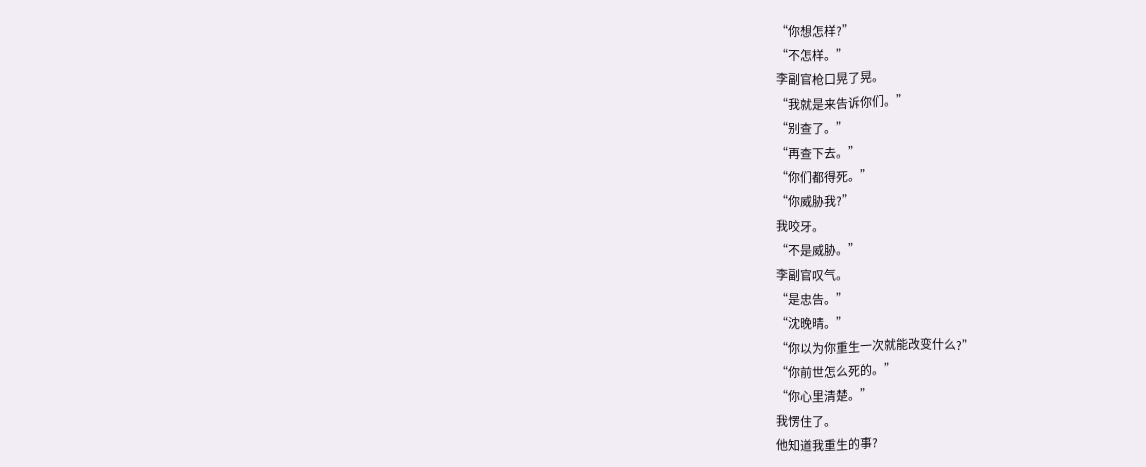“你想怎样?”
“不怎样。”
李副官枪口晃了晃。
“我就是来告诉你们。”
“别查了。”
“再查下去。”
“你们都得死。”
“你威胁我?”
我咬牙。
“不是威胁。”
李副官叹气。
“是忠告。”
“沈晚晴。”
“你以为你重生一次就能改变什么?”
“你前世怎么死的。”
“你心里清楚。”
我愣住了。
他知道我重生的事?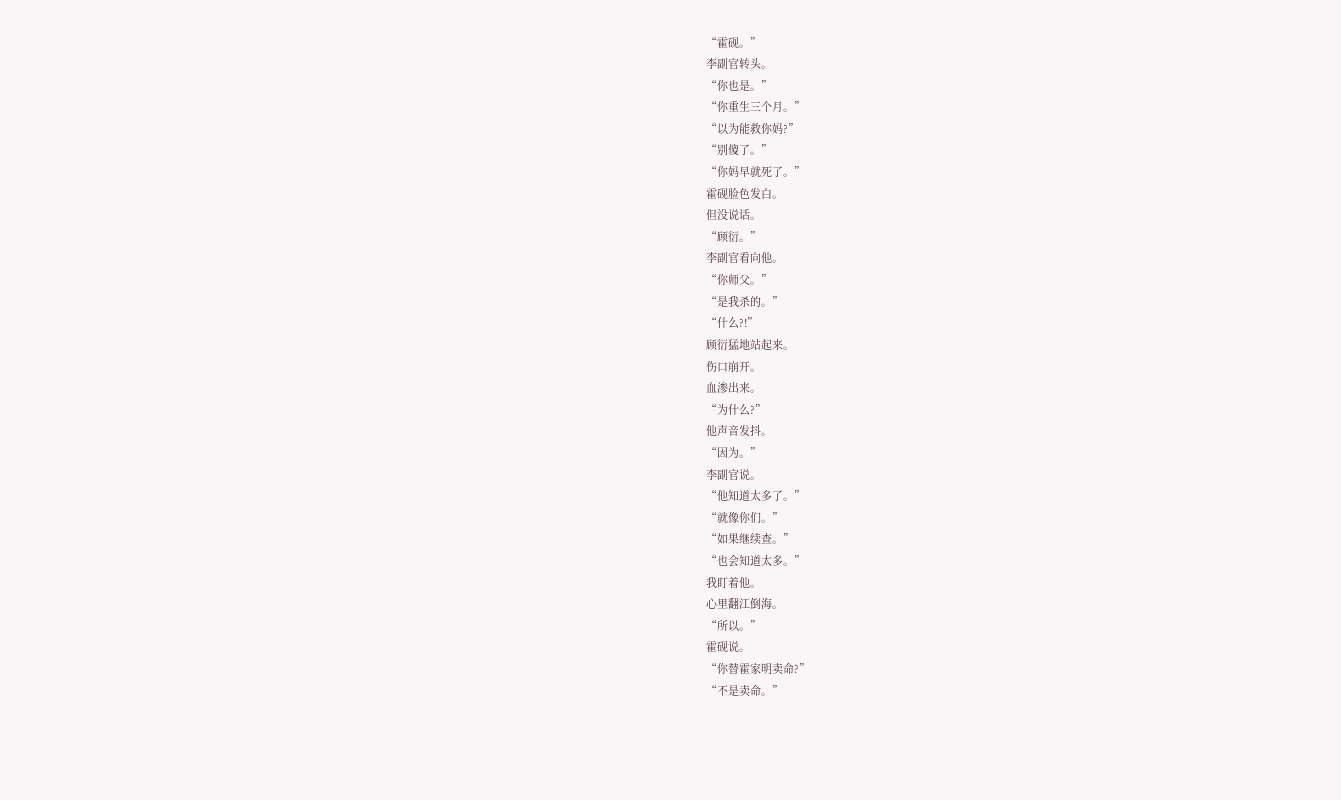“霍砚。”
李副官转头。
“你也是。”
“你重生三个月。”
“以为能救你妈?”
“别傻了。”
“你妈早就死了。”
霍砚脸色发白。
但没说话。
“顾衍。”
李副官看向他。
“你师父。”
“是我杀的。”
“什么?!”
顾衍猛地站起来。
伤口崩开。
血渗出来。
“为什么?”
他声音发抖。
“因为。”
李副官说。
“他知道太多了。”
“就像你们。”
“如果继续查。”
“也会知道太多。”
我盯着他。
心里翻江倒海。
“所以。”
霍砚说。
“你替霍家明卖命?”
“不是卖命。”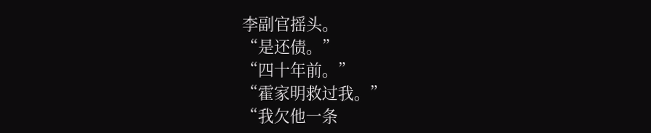李副官摇头。
“是还债。”
“四十年前。”
“霍家明救过我。”
“我欠他一条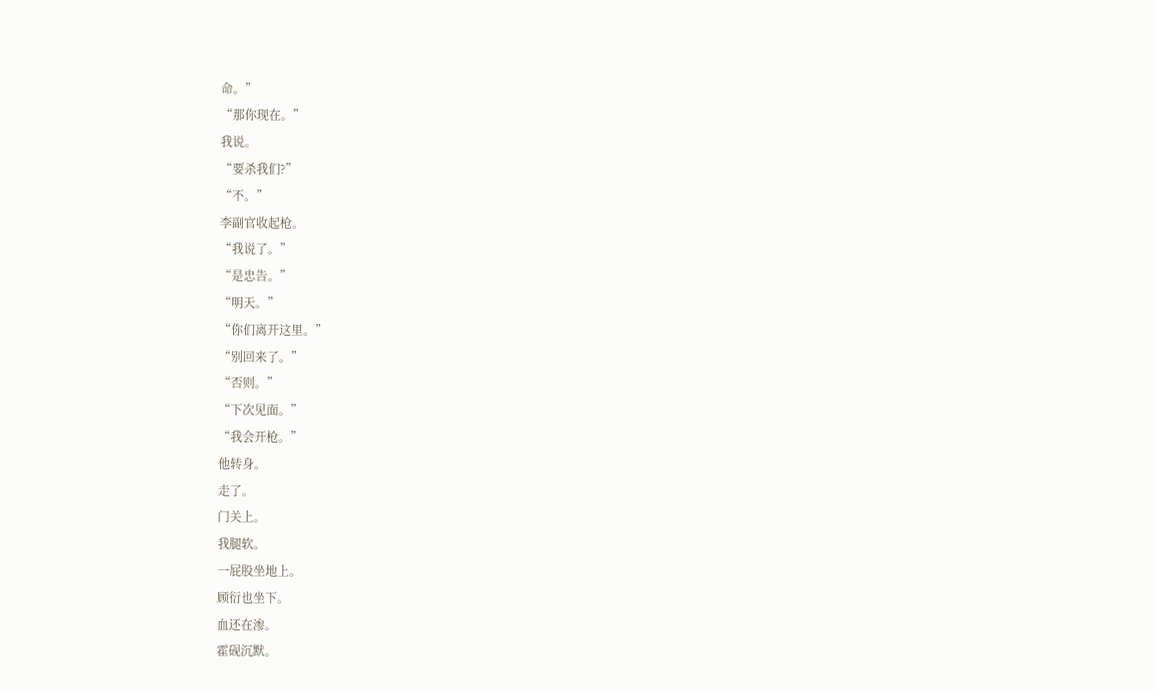命。”
“那你现在。”
我说。
“要杀我们?”
“不。”
李副官收起枪。
“我说了。”
“是忠告。”
“明天。”
“你们离开这里。”
“别回来了。”
“否则。”
“下次见面。”
“我会开枪。”
他转身。
走了。
门关上。
我腿软。
一屁股坐地上。
顾衍也坐下。
血还在渗。
霍砚沉默。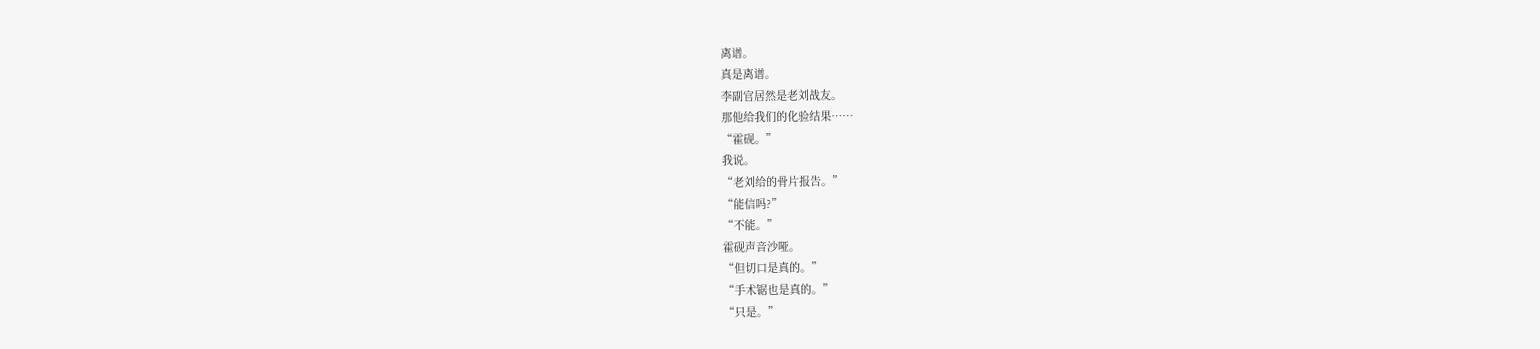离谱。
真是离谱。
李副官居然是老刘战友。
那他给我们的化验结果……
“霍砚。”
我说。
“老刘给的骨片报告。”
“能信吗?”
“不能。”
霍砚声音沙哑。
“但切口是真的。”
“手术锯也是真的。”
“只是。”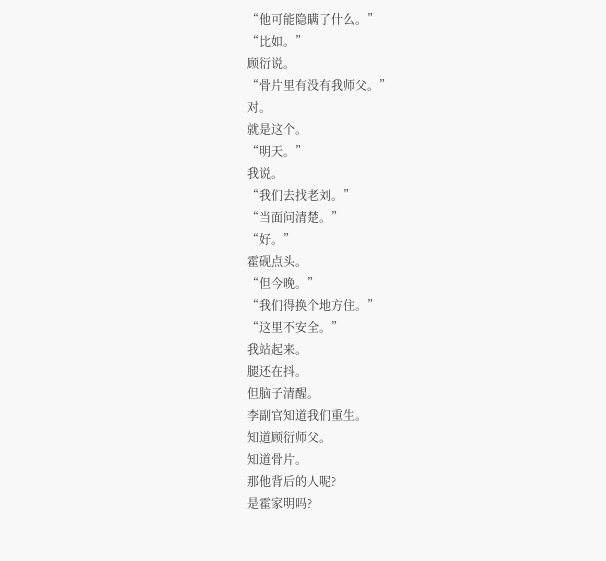“他可能隐瞒了什么。”
“比如。”
顾衍说。
“骨片里有没有我师父。”
对。
就是这个。
“明天。”
我说。
“我们去找老刘。”
“当面问清楚。”
“好。”
霍砚点头。
“但今晚。”
“我们得换个地方住。”
“这里不安全。”
我站起来。
腿还在抖。
但脑子清醒。
李副官知道我们重生。
知道顾衍师父。
知道骨片。
那他背后的人呢?
是霍家明吗?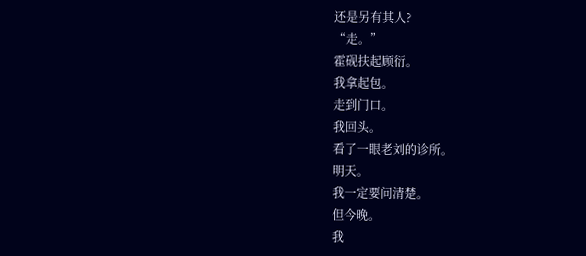还是另有其人?
“走。”
霍砚扶起顾衍。
我拿起包。
走到门口。
我回头。
看了一眼老刘的诊所。
明天。
我一定要问清楚。
但今晚。
我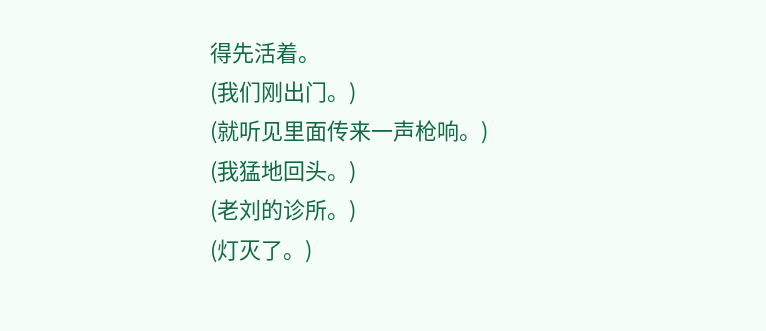得先活着。
(我们刚出门。)
(就听见里面传来一声枪响。)
(我猛地回头。)
(老刘的诊所。)
(灯灭了。)